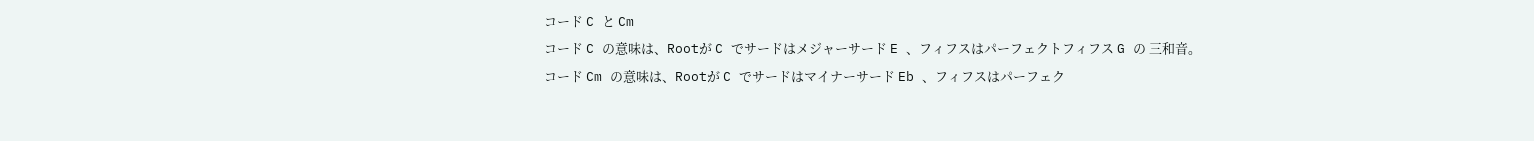コード C と Cm
コード C の意味は、Rootが C でサードはメジャーサード E 、フィフスはパーフェクトフィフス G の 三和音。
コード Cm の意味は、Rootが C でサードはマイナーサード Eb 、フィフスはパーフェク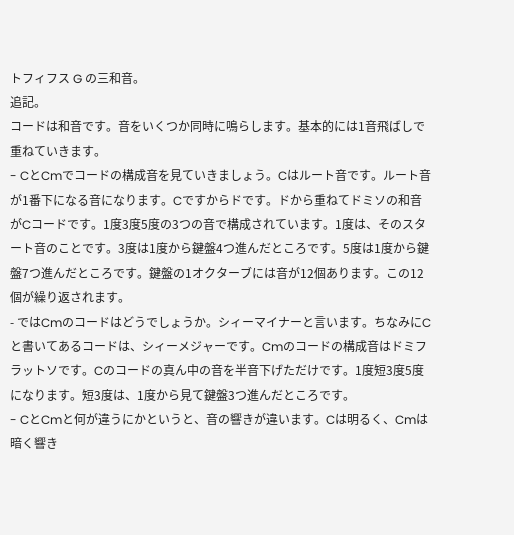トフィフス G の三和音。
追記。
コードは和音です。音をいくつか同時に鳴らします。基本的には1音飛ばしで重ねていきます。
- CとCmでコードの構成音を見ていきましょう。Cはルート音です。ルート音が1番下になる音になります。Cですからドです。ドから重ねてドミソの和音がCコードです。1度3度5度の3つの音で構成されています。1度は、そのスタート音のことです。3度は1度から鍵盤4つ進んだところです。5度は1度から鍵盤7つ進んだところです。鍵盤の1オクターブには音が12個あります。この12個が繰り返されます。
- ではCmのコードはどうでしょうか。シィーマイナーと言います。ちなみにCと書いてあるコードは、シィーメジャーです。Cmのコードの構成音はドミフラットソです。Cのコードの真ん中の音を半音下げただけです。1度短3度5度になります。短3度は、1度から見て鍵盤3つ進んだところです。
- CとCmと何が違うにかというと、音の響きが違います。Cは明るく、Cmは暗く響き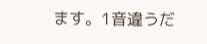ます。1音違うだ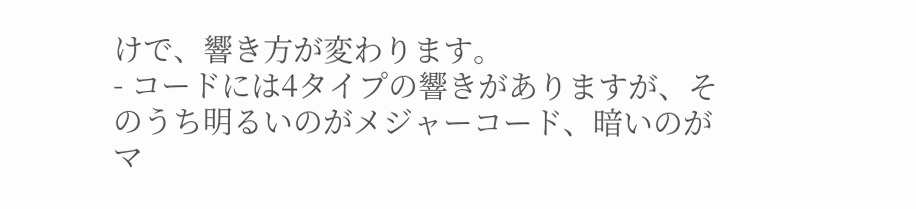けで、響き方が変わります。
- コードには4タイプの響きがありますが、そのうち明るいのがメジャーコード、暗いのがマ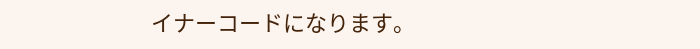イナーコードになります。